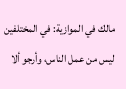مالك في الموازية: في المختلفين ليس من عمل الناس، وأرجو ألا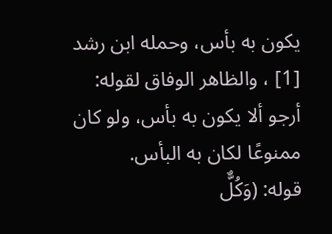يكون به بأس، وحمله ابن رشد [1] ، والظاهر الوفاق لقوله: أرجو ألا يكون به بأس، ولو كان ممنوعًا لكان به البأس.
قوله: (وَكُلٌّ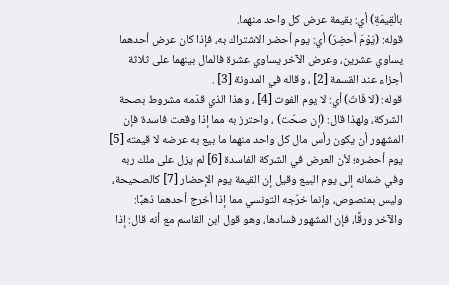بالْقِيمَةِ) أي: بقيمة عرض كل واحد منهما.
قوله: (يَوْمَ أحضِرَ) أي: يوم أحضر الاشتراك به، فإذا كان عرض أحدهما يساوي عشرين، وعرض الآخر يساوي عشرة فالمال بينهما على ثلاثة أجزاء عند القسمة [2] ، وقاله في المدونة [3] .
قوله: (لا فَاتَ) أي: لا يوم الفوت [4] ، وهذا الذي قدّمه مشروط بصحة الشركة، ولهذا قال: (إن صحّت) ، واحترز به مما إذا وقعت فاسدة فإن المشهور أن يكون رأس مال كل واحد منهما ما بيع به عرضه لا قيمته [5] يوم أحضره؛ لأن العرض في الشركة الفاسدة [6] لم يزل على ملك ربه وفي ضمانه إلى يوم البيع وقيل إن القيمة يوم الإحضار [7] كالصحيحة، وليس بمنصوص، وإنما خرّجه التونسي مما إذا أخرج أحدهما ذهبًا: والآخر ورقًا، فإن المشهور فسادها، وهو قول ابن القاسم مع أنه قال: إذا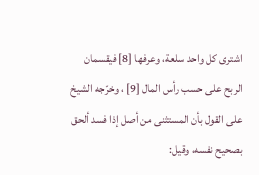اشترى كل واحد سلعة، وعرفها [8] فيقسمان الربح على حسب رأس المال [9] ، وخرّجه الشيخ على القول بأن المستثنى من أصل إذا فسد ألحق بصحيح نفسه، وقيل: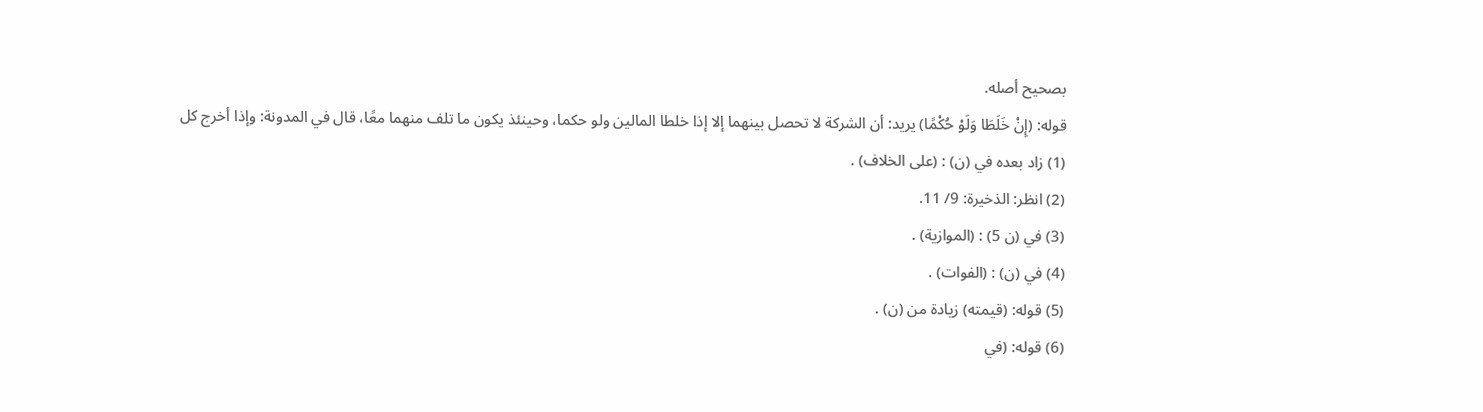بصحيح أصله.
قوله: (إِنْ خَلَطَا وَلَوْ حُكْمًا) يريد: أن الشركة لا تحصل بينهما إلا إذا خلطا المالين ولو حكما، وحينئذ يكون ما تلف منهما معًا، قال في المدونة: وإذا أخرج كل
(1) زاد بعده في (ن) : (على الخلاف) .
(2) انظر: الذخيرة: 9/ 11.
(3) في (ن 5) : (الموازية) .
(4) في (ن) : (الفوات) .
(5) قوله: (قيمته) زيادة من (ن) .
(6) قوله: (في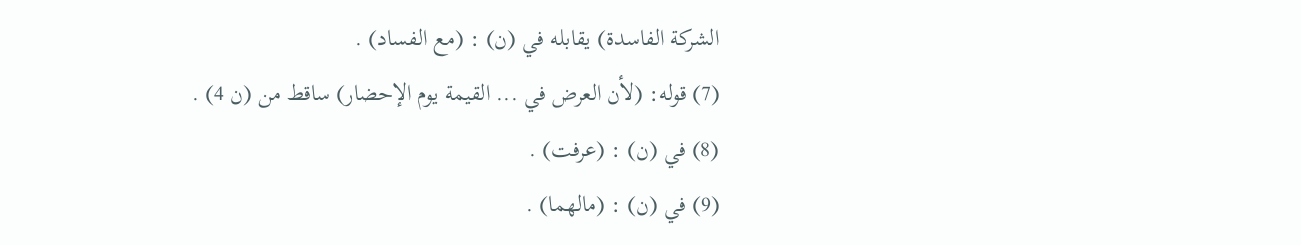الشركة الفاسدة) يقابله في (ن) : (مع الفساد) .
(7) قوله: (لأن العرض في ... القيمة يوم الإحضار) ساقط من (ن 4) .
(8) في (ن) : (عرفت) .
(9) في (ن) : (مالهما) .